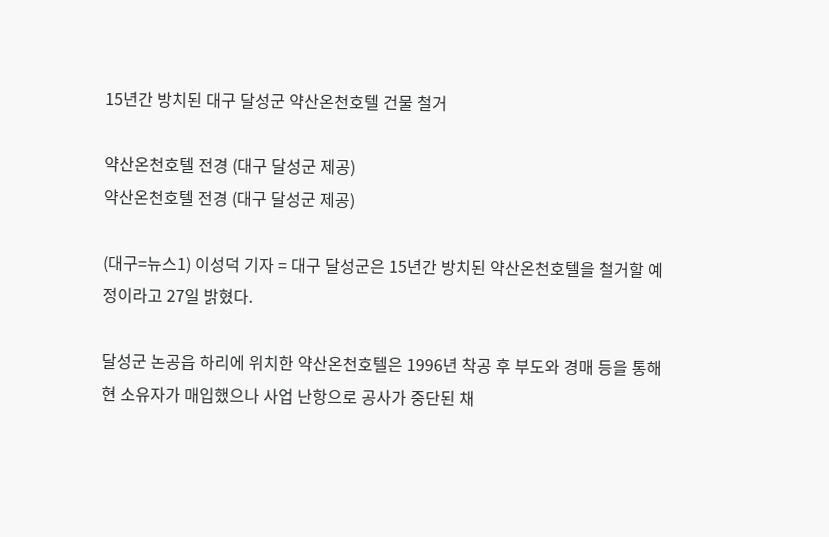15년간 방치된 대구 달성군 약산온천호텔 건물 철거

약산온천호텔 전경 (대구 달성군 제공)
약산온천호텔 전경 (대구 달성군 제공)

(대구=뉴스1) 이성덕 기자 = 대구 달성군은 15년간 방치된 약산온천호텔을 철거할 예정이라고 27일 밝혔다.

달성군 논공읍 하리에 위치한 약산온천호텔은 1996년 착공 후 부도와 경매 등을 통해 현 소유자가 매입했으나 사업 난항으로 공사가 중단된 채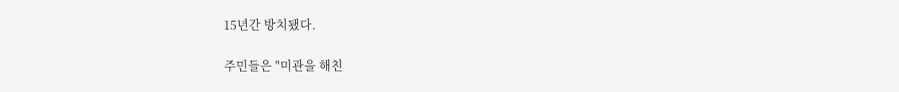15년간 방치됐다.

주민들은 "미관을 해친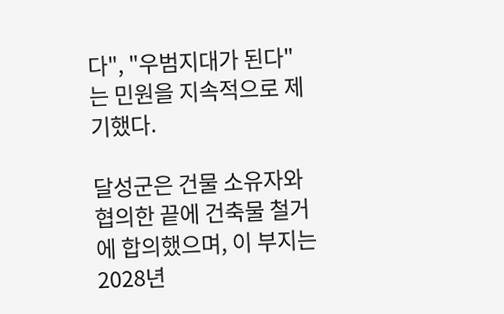다", "우범지대가 된다"는 민원을 지속적으로 제기했다.

달성군은 건물 소유자와 협의한 끝에 건축물 철거에 합의했으며, 이 부지는 2028년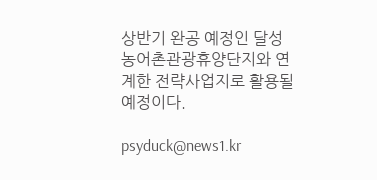상반기 완공 예정인 달성농어촌관광휴양단지와 연계한 전략사업지로 활용될 예정이다.

psyduck@news1.kr